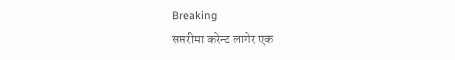Breaking
सप्तरीमा करेन्ट लागेर एक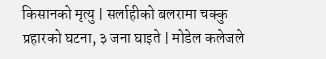किसानको मृत्यु | सर्लाहीको बलरामा चक्कु प्रहारको घटना, ३ जना घाइते | मोडेल कलेजले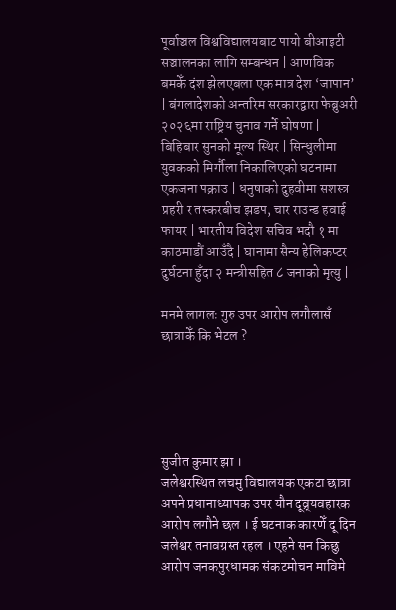पूर्वाञ्चल विश्वविद्यालयबाट पायो बीआइटी सञ्चालनका लागि सम्बन्धन | आणविक बमकेँ दंश झेलएबला एक मात्र देश ‘जापान’ | बंगलादेशको अन्तरिम सरकारद्वारा फेब्रुअरी २०२६मा राष्ट्रिय चुनाव गर्ने घोषणा | बिहिबार सुनको मूल्य स्थिर | सिन्धुलीमा युवकको मिर्गौला निकालिएको घटनामा एकजना पक्राउ | धनुषाको दुहवीमा सशस्त्र प्रहरी र तस्करबीच झडप, चार राउन्ड हवाई फायर | भारतीय विदेश सचिव भदौ १ मा काठमाडौं आउँदै | घानामा सैन्य हेलिकप्टर दुर्घटना हुँदा २ मन्त्रीसहित ८ जनाको मृत्यु |

मनमे लागलः गुरु उपर आरोप लगौलासँ छात्राकेँ कि भेटल ?





सुजीत कुमार झा ।
जलेश्वरस्थित लचमु विद्यालयक एकटा छात्रा अपने प्रधानाध्यापक उपर यौन दूव्र्यवहारक आरोप लगौने छल । ई घटनाक कारणेँ दू दिन जलेश्वर तनावग्रस्त रहल । एहने सन किछु आरोप जनकपुरधामक संकटमोचन माविमे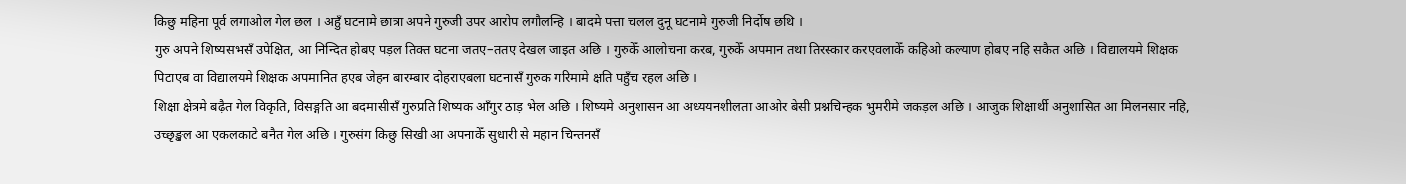किछु महिना पूर्व लगाओल गेल छल । अहुँ घटनामे छात्रा अपने गुरुजी उपर आरोप लगौलन्हि । बादमे पत्ता चलल दुनू घटनामे गुरुजी निर्दोष छथि ।
गुरु अपने शिष्यसभसँ उपेक्षित, आ निन्दित होबए पड़ल तिक्त घटना जतए–ततए देखल जाइत अछि । गुरुकेँ आलोचना करब, गुरुकेँ अपमान तथा तिरस्कार करएवलाकेँ कहिओ कल्याण होबए नहि सकैत अछि । विद्यालयमे शिक्षक पिटाएब वा विद्यालयमे शिक्षक अपमानित हएब जेहन बारम्बार दोहराएबला घटनासँ गुरुक गरिमामे क्षति पहुँच रहल अछि ।
शिक्षा क्षेत्रमे बढ़ैत गेल विकृति, विसङ्गति आ बदमासीसँ गुरुप्रति शिष्यक आँगुर ठाड़ भेल अछि । शिष्यमे अनुशासन आ अध्ययनशीलता आओर बेसी प्रश्नचिन्हक भुमरीमे जकड़ल अछि । आजुक शिक्षार्थी अनुशासित आ मिलनसार नहि, उच्छृङ्खल आ एकलकाटे बनैत गेल अछि । गुरुसंग किछु सिखी आ अपनाकेँ सुधारी से महान चिन्तनसँ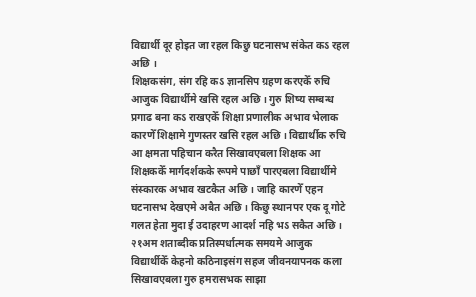विद्यार्थी दूर होइत जा रहल किछु घटनासभ संकेत कऽ रहल अछि ।
शिक्षकसंग, संग रहि कऽ ज्ञानसिप ग्रहण करएकेँ रुचि आजुक विद्यार्थीमे खसि रहल अछि । गुरु शिष्य सम्बन्ध प्रगाढ बना कऽ राखएकेँ शिक्षा प्रणालीक अभाव भेलाक कारणेँ शिक्षामे गुणस्तर खसि रहल अछि । विद्यार्थीक रुचि आ क्षमता पहिचान करैत सिखावएबला शिक्षक आ शिक्षककेँ मार्गदर्शकके रूपमे पाछाँ पारएबला विद्यार्थीमे संस्कारक अभाव खटकैत अछि । जाहि कारणेँ एहन घटनासभ देखएमे अबैत अछि । किछु स्थानपर एक दू गोटे गलत हेता मुदा ई उदाहरण आदर्श नहि भऽ सकैत अछि ।
२१अम शताब्दीक प्रतिस्पर्धात्मक समयमे आजुक विद्यार्थीकेँ केहनो कठिनाइसंग सहज जीवनयापनक कला सिखावएबला गुरु हमरासभक साझा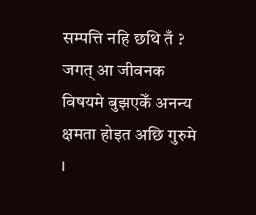सम्पत्ति नहि छथि तँ ? जगत् आ जीवनक विषयमे बुझएकेँ अनन्य क्षमता होइत अछि गुरुमे ।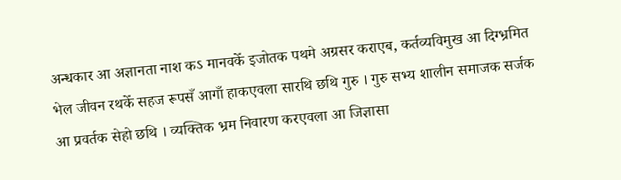अन्धकार आ अज्ञानता नाश कऽ मानवकेँ इजोतक पथमे अग्रसर कराएब, कर्तव्यविमुख आ दिग्भ्रमित भेल जीवन रथकेँ सहज रूपसँ आगाँ हाकएवला सारथि छथि गुरु । गुरु सभ्य शालीन समाजक सर्जक आ प्रवर्तक सेहो छथि । व्यक्तिक भ्रम निवारण करएवला आ जिज्ञासा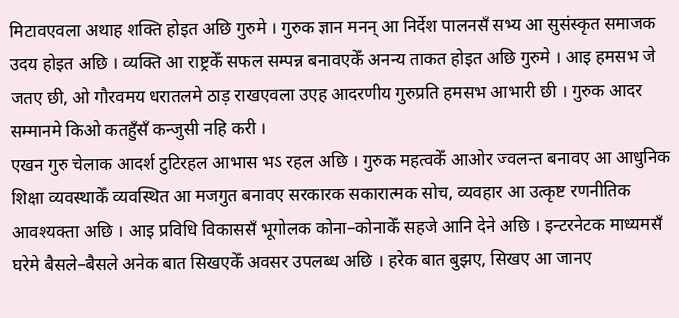मिटावएवला अथाह शक्ति होइत अछि गुरुमे । गुरुक ज्ञान मनन् आ निर्देश पालनसँ सभ्य आ सुसंस्कृत समाजक उदय होइत अछि । व्यक्ति आ राष्ट्रकेँ सफल सम्पन्न बनावएकेँ अनन्य ताकत होइत अछि गुरुमे । आइ हमसभ जे जतए छी, ओ गौरवमय धरातलमे ठाड़ राखएवला उएह आदरणीय गुरुप्रति हमसभ आभारी छी । गुरुक आदर सम्मानमे किओ कतहुँसँ कन्जुसी नहि करी ।
एखन गुरु चेलाक आदर्श टुटिरहल आभास भऽ रहल अछि । गुरुक महत्वकेँ आओर ज्वलन्त बनावए आ आधुनिक शिक्षा व्यवस्थाकेँ व्यवस्थित आ मजगुत बनावए सरकारक सकारात्मक सोच, व्यवहार आ उत्कृष्ट रणनीतिक आवश्यक्ता अछि । आइ प्रविधि विकाससँ भूगोलक कोना–कोनाकेँ सहजे आनि देने अछि । इन्टरनेटक माध्यमसँ घरेमे बैसले–बैसले अनेक बात सिखएकेँ अवसर उपलब्ध अछि । हरेक बात बुझए, सिखए आ जानए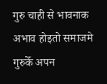गुरु चाही से भावनाक अभाव होइतो समाजमे गुरुकेँ अपन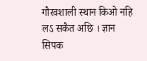गौरवशाली स्थान किओ नहि लऽ सकैत अछि । ज्ञान सिपक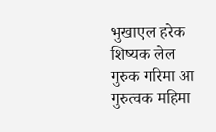भुखाएल हरेक शिष्यक लेल गुरुक गरिमा आ गुरुत्वक महिमा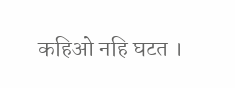कहिओ नहि घटत ।